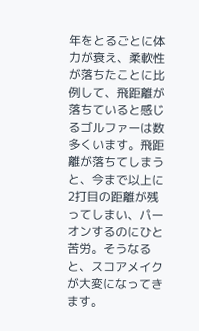年をとるごとに体力が衰え、柔軟性が落ちたことに比例して、飛距離が落ちていると感じるゴルファーは数多くいます。飛距離が落ちてしまうと、今まで以上に2打目の距離が残ってしまい、パーオンするのにひと苦労。そうなると、スコアメイクが大変になってきます。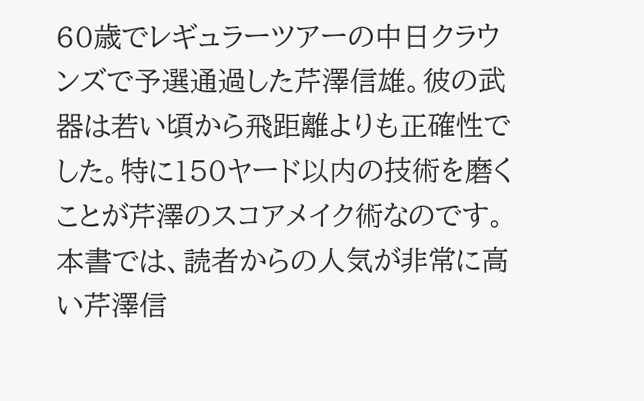60歳でレギュラーツアーの中日クラウンズで予選通過した芹澤信雄。彼の武器は若い頃から飛距離よりも正確性でした。特に150ヤード以内の技術を磨くことが芹澤のスコアメイク術なのです。
本書では、読者からの人気が非常に高い芹澤信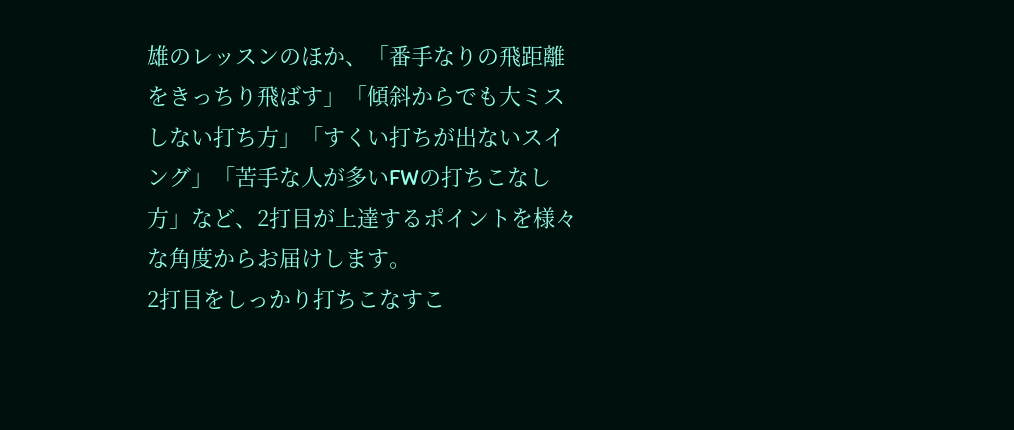雄のレッスンのほか、「番手なりの飛距離をきっちり飛ばす」「傾斜からでも大ミスしない打ち方」「すくい打ちが出ないスイング」「苦手な人が多いFWの打ちこなし方」など、2打目が上達するポイントを様々な角度からお届けします。
2打目をしっかり打ちこなすこ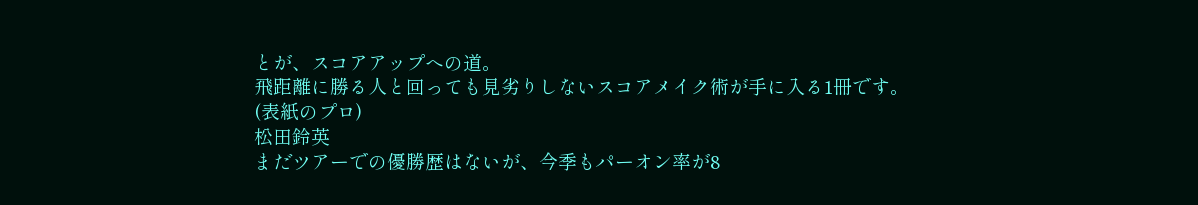とが、スコアアップへの道。
飛距離に勝る人と回っても見劣りしないスコアメイク術が手に入る1冊です。
(表紙のプロ)
松田鈴英
まだツアーでの優勝歴はないが、今季もパーオン率が8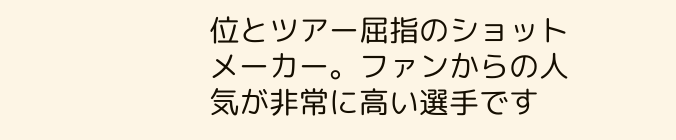位とツアー屈指のショットメーカー。ファンからの人気が非常に高い選手です